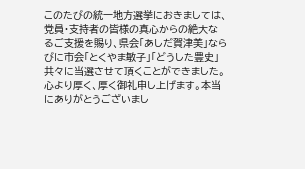このたびの統一地方選挙におきましては、党員・支持者の皆様の真心からの絶大なるご支援を賜り、県会「あしだ賀津美」ならびに市会「とくやま敏子」「どうした豊史」共々に当選させて頂くことができました。心より厚く、厚く御礼申し上げます。本当にありがとうございまし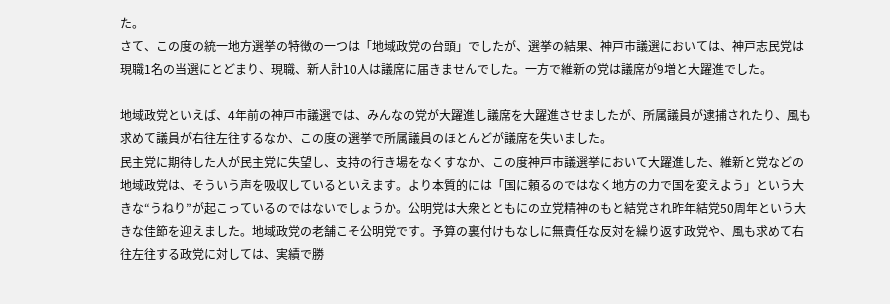た。
さて、この度の統一地方選挙の特徴の一つは「地域政党の台頭」でしたが、選挙の結果、神戸市議選においては、神戸志民党は現職1名の当選にとどまり、現職、新人計10人は議席に届きませんでした。一方で維新の党は議席が9増と大躍進でした。

地域政党といえば、4年前の神戸市議選では、みんなの党が大躍進し議席を大躍進させましたが、所属議員が逮捕されたり、風も求めて議員が右往左往するなか、この度の選挙で所属議員のほとんどが議席を失いました。
民主党に期待した人が民主党に失望し、支持の行き場をなくすなか、この度神戸市議選挙において大躍進した、維新と党などの地域政党は、そういう声を吸収しているといえます。より本質的には「国に頼るのではなく地方の力で国を変えよう」という大きな“うねり”が起こっているのではないでしょうか。公明党は大衆とともにの立党精神のもと結党され昨年結党50周年という大きな佳節を迎えました。地域政党の老舗こそ公明党です。予算の裏付けもなしに無責任な反対を繰り返す政党や、風も求めて右往左往する政党に対しては、実績で勝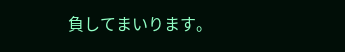負してまいります。